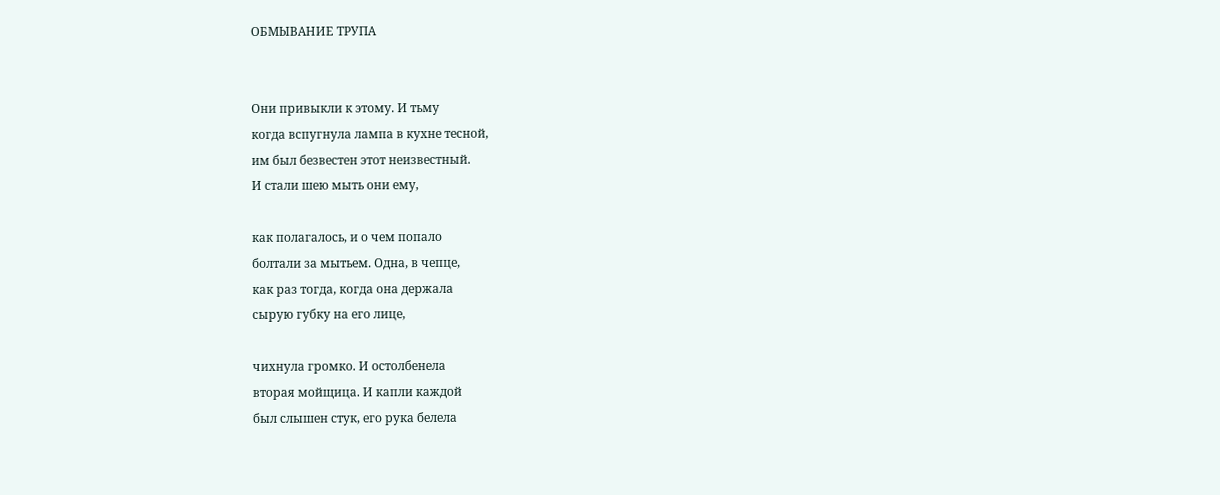ОБМЫВАНИЕ ТРУПА


Они привыкли к этому. И тьму
когда вспугнула лампа в кухне тесной,
им был безвестен этот неизвестный.
И стали шею мыть они ему,

как полагалось, и о чем попало
болтали за мытьем. Одна, в чепце,
как раз тогда, когда она держала
сырую губку на его лице,

чихнула громко. И остолбенела
вторая мойщица. И капли каждой
был слышен стук, его рука белела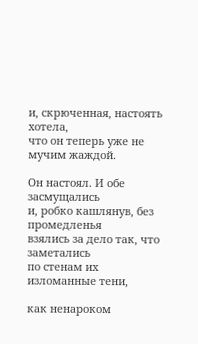и, скрюченная, настоять хотела,
что он теперь уже не мучим жаждой.

Он настоял. И обе засмущались
и, робко кашлянув, без промедленья
взялись за дело так, что заметались
по стенам их изломанные тени,

как ненароком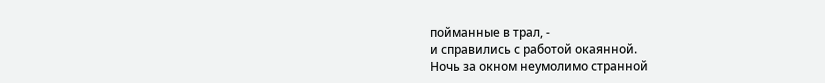пойманные в трал, -
и справились с работой окаянной.
Ночь за окном неумолимо странной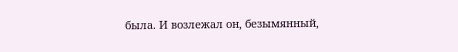была. И возлежал он, безымянный,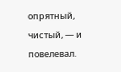опрятный, чистый, — и повелевал.